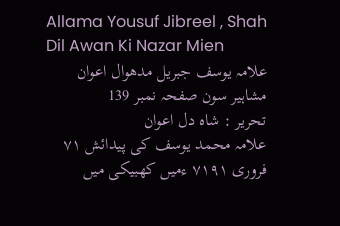Allama Yousuf Jibreel , Shah Dil Awan Ki Nazar Mien
علامہ یوسف جبریل مدھوال اعوان
مشاہیر سون صفحہ نمبر 139
تحریر : شاہ دل اعوان
علامہ محمد یوسف کی پیدائش ٧١ فروری ٧١٩١ ءمیں کھبیکی میں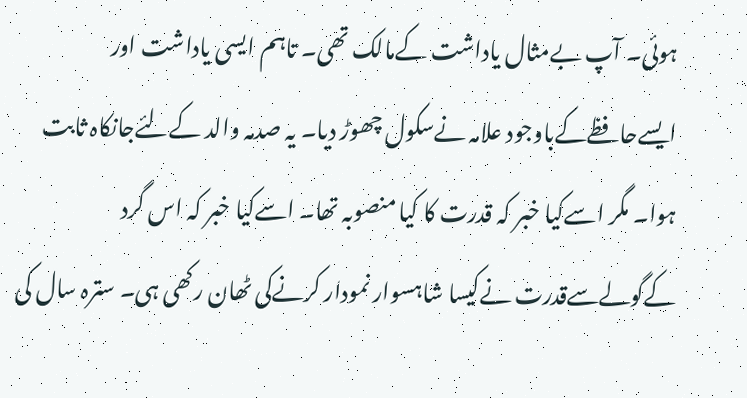ہوئی۔ آپ بےمثال یاداشت کےمالک تھی۔ تاہم ایسی یاداشت اور ایسےحافظےکےباوجود علامہ نےسکول چھوڑ دیا۔ یہ صدمہ والد کےلئےجانکاہ ثابت ہوا۔ مگر اسےکیا خبر کہ قدرت کا کیا منصوبہ تھا۔ اسےکیا خبر کہ اس گرد کےگولےسےقدرت نےکیسا شاہسوار نمودار کرنےکی ٹھان رکھی ہی۔ سترہ سال کی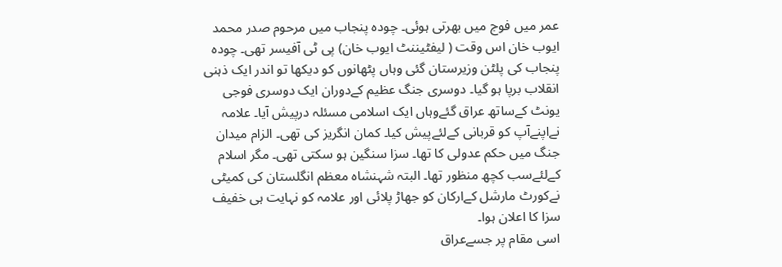عمر میں فوج میں بھرتی ہوئی۔ چودہ پنجاب میں مرحوم صدر محمد ایوب خان اس وقت ( لیفٹیننٹ ایوب خان) پی ٹی آفیسر تھی۔ چودہ پنجاب کی پلٹن وزیرستان گئی وہاں پٹھانوں کو دیکھا تو اندر ایک ذہنی انقلاب برپا ہو گیا۔ دوسری جنگ عظیم کےدوران ایک دوسری فوجی یونٹ کےساتھ عراق گئےوہاں ایک اسلامی مسئلہ درپیش آیا۔ علامہ نےاپنےآپ کو قربانی کےلئےپیش کیا۔ کمان انگریز کی تھی۔ الزام میدان جنگ میں حکم عدولی کا تھا۔ سزا سنگین ہو سکتی تھی۔ مگر اسلام کےلئےسب کچھ منظور تھا۔ البتہ شہنشاہ معظم انگلستان کی کمیٹی نےکورٹ مارشل کےارکان کو جھاڑ پلائی اور علامہ کو نہایت ہی خفیف سزا کا اعلان ہوا۔
اسی مقام پر جسےعراق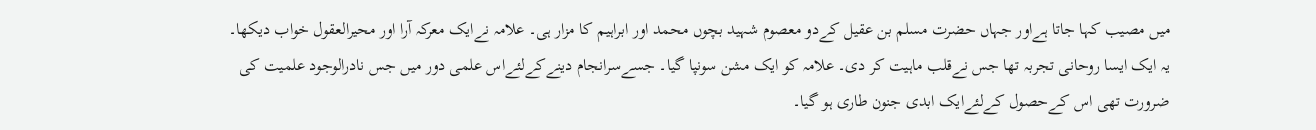میں مصیب کہا جاتا ہےاور جہاں حضرت مسلم بن عقیل کےدو معصوم شہید بچوں محمد اور ابراہیم کا مزار ہی۔ علامہ نےایک معرکہ آرا اور محیرالعقول خواب دیکھا۔ یہ ایک ایسا روحانی تجربہ تھا جس نےقلب ماہیت کر دی۔ علامہ کو ایک مشن سونپا گیا۔ جسےسرانجام دینےکےلئےاس علمی دور میں جس نادرالوجود علمیت کی ضرورت تھی اس کےحصول کےلئےایک ابدی جنون طاری ہو گیا۔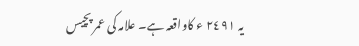یہ ٢٤٩١ ء کاواقعہ ہے۔ علامہ کی عمر پچیس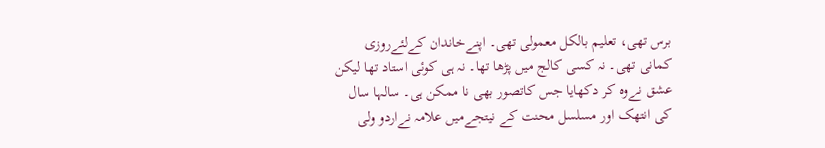برس تھی، تعلیم بالکل معمولی تھی۔ اپنےخاندان کےلئےروزی کمانی تھی۔ نہ کسی کالج میں پڑھا تھا۔ نہ ہی کوئی استاد تھا لیکن عشق نےوہ کر دکھایا جس کاتصور بھی نا ممکن ہی۔ سالہا سال کی انتھک اور مسلسل محنت کے نیتجےمیں علامہ نےاردو ولی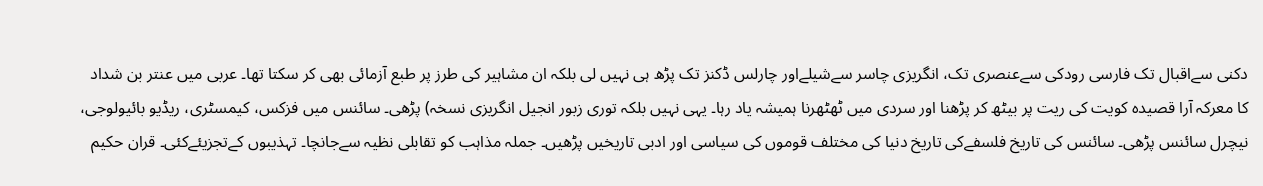دکنی سےاقبال تک فارسی رودکی سےعنصری تک، انگریزی چاسر سےشیلےاور چارلس ڈکنز تک پڑھ ہی نہیں لی بلکہ ان مشاہیر کی طرز پر طبع آزمائی بھی کر سکتا تھا۔ عربی میں عنتر بن شداد کا معرکہ آرا قصیدہ کویت کی ریت پر بیٹھ کر پڑھنا اور سردی میں ٹھٹھرنا ہمیشہ یاد رہا۔ یہی نہیں بلکہ توری زبور انجیل انگریزی نسخہ) پڑھی۔ سائنس میں فزکس، کیمسٹری، ریڈیو بائیولوجی، نیچرل سائنس پڑھی۔ سائنس کی تاریخ فلسفےکی تاریخ دنیا کی مختلف قوموں کی سیاسی اور ادبی تاریخیں پڑھیں۔ جملہ مذاہب کو تقابلی نظیہ سےجانچا۔ تہذیبوں کےتجزیئےکئی۔ قران حکیم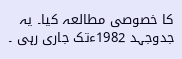کا خصوصی مطالعہ کیا۔ یہ جدوجہد 1982ءتک جاری رہی ۔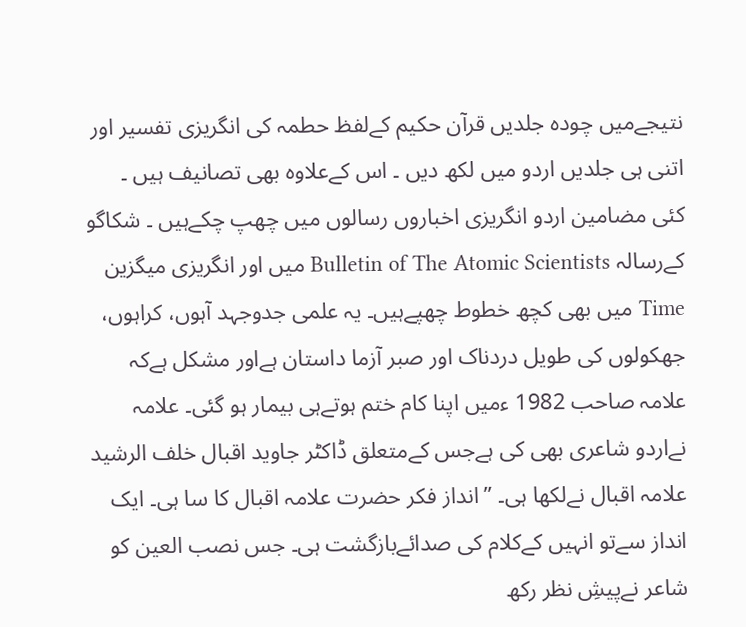نتیجےمیں چودہ جلدیں قرآن حکیم کےلفظ حطمہ کی انگریزی تفسیر اور اتنی ہی جلدیں اردو میں لکھ دیں ۔ اس کےعلاوہ بھی تصانیف ہیں ۔ کئی مضامین اردو انگریزی اخباروں رسالوں میں چھپ چکےہیں ۔ شکاگو کےرسالہ Bulletin of The Atomic Scientists میں اور انگریزی میگزین Time میں بھی کچھ خطوط چھپےہیں۔ یہ علمی جدوجہد آہوں، کراہوں، جھکولوں کی طویل دردناک اور صبر آزما داستان ہےاور مشکل ہےکہ علامہ صاحب 1982 ءمیں اپنا کام ختم ہوتےہی بیمار ہو گئی۔ علامہ نےاردو شاعری بھی کی ہےجس کےمتعلق ڈاکٹر جاوید اقبال خلف الرشید علامہ اقبال نےلکھا ہی۔ ” انداز فکر حضرت علامہ اقبال کا سا ہی۔ ایک انداز سےتو انہیں کےکلام کی صدائےبازگشت ہی۔ جس نصب العین کو شاعر نےپیشِ نظر رکھ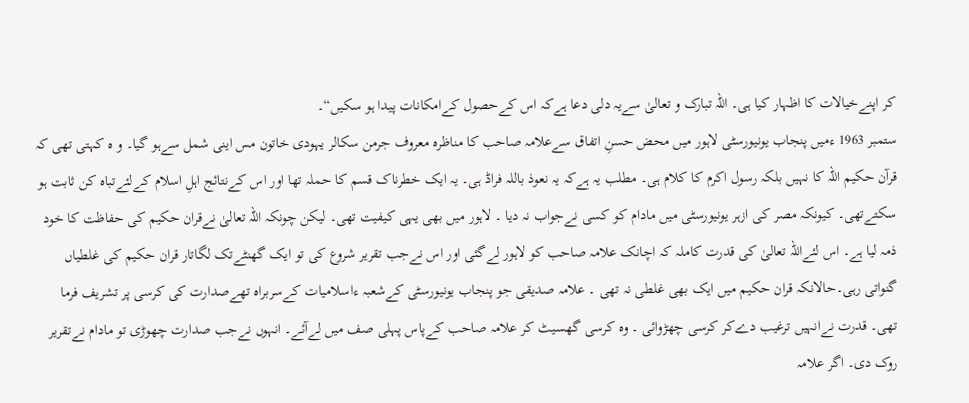کر اپنےخیالات کا اظہار کیا ہی۔ اللہ تبارک و تعالیٰ سےیہ دلی دعا ہےکہ اس کےحصول کےامکانات پیدا ہو سکیں“۔
ستمبر 1963 ءمیں پنجاب یونیورسٹی لاہور میں محض حسنِ اتفاق سےعلامہ صاحب کا مناظرہ معروف جرمن سکالر یہودی خاتون مس اینی شمل سےہو گیا۔ و ہ کہتی تھی کہ قرآن حکیم اللہ کا نہیں بلکہ رسول اکرم کا کلام ہی۔ مطلب یہ ہےکہ یہ نعوذ باللہ فراڈ ہی۔ یہ ایک خطرناک قسم کا حملہ تھا اور اس کےنتائج اہلِ اسلام کےلئےتباہ کن ثابت ہو سکتےتھی۔ کیونکہ مصر کی ازہر یونیورسٹی میں مادام کو کسی نےجواب نہ دیا ۔ لاہور میں بھی یہی کیفیت تھی۔ لیکن چونکہ اللہ تعالیٰ نےقران حکیم کی حفاظت کا خود ذمہ لیا ہے۔ اس لئےاللہ تعالیٰ کی قدرت کاملہ کہ اچانک علامہ صاحب کو لاہور لےگئی اور اس نےجب تقریر شروع کی تو ایک گھنٹےتک لگاتار قران حکیم کی غلطیاں گنواتی رہی۔حالانکہ قران حکیم میں ایک بھی غلطی نہ تھی ۔ علامہ صدیقی جو پنجاب یونیورسٹی کےشعبہ ءاسلامیات کےسربراہ تھےصدارت کی کرسی پر تشریف فرما تھی۔ قدرت نےانہیں ترغیب دےکر کرسی چھڑوائی ۔ وہ کرسی گھسیٹ کر علامہ صاحب کےپاس پہلی صف میں لےآئے۔ انہوں نےجب صدارت چھوڑی تو مادام نےتقریر روک دی۔ اگر علامہ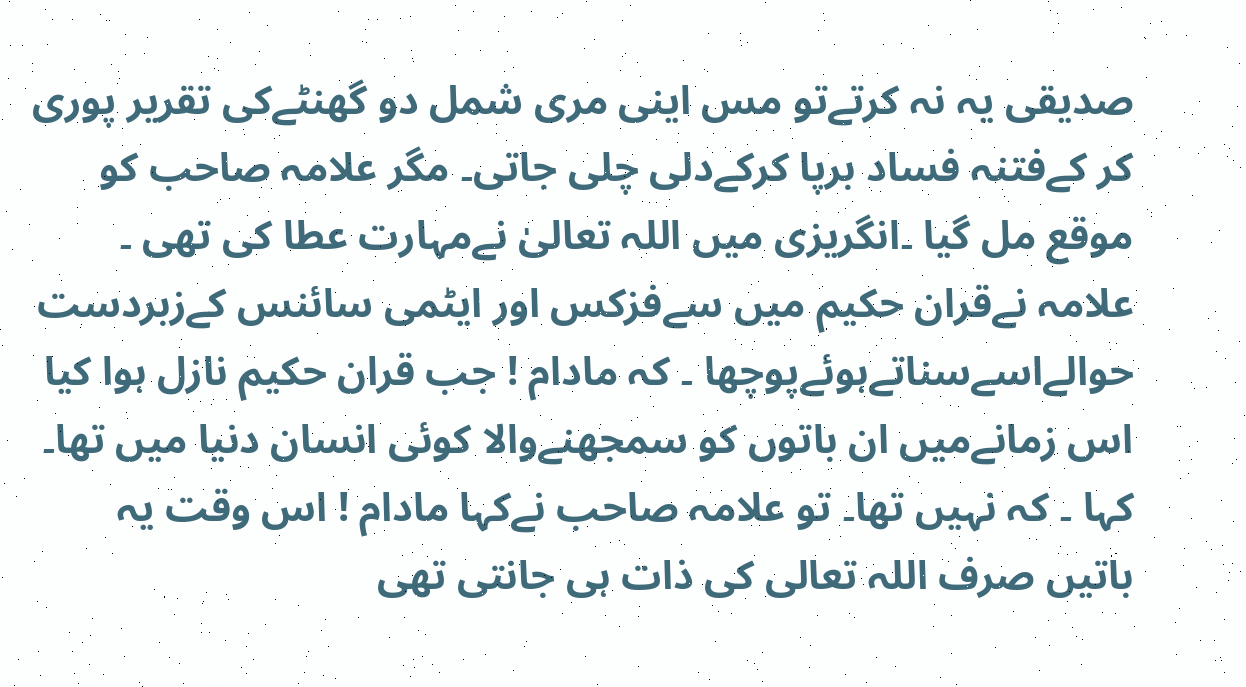صدیقی یہ نہ کرتےتو مس اینی مری شمل دو گھنٹےکی تقریر پوری کر کےفتنہ فساد برپا کرکےدلی چلی جاتی۔ مگر علامہ صاحب کو موقع مل گیا ۔انگریزی میں اللہ تعالیٰ نےمہارت عطا کی تھی ۔ علامہ نےقران حکیم میں سےفزکس اور ایٹمی سائنس کےزبردست حوالےاسےسناتےہوئےپوچھا ۔ کہ مادام ! جب قران حکیم نازل ہوا کیا اس زمانےمیں ان باتوں کو سمجھنےوالا کوئی انسان دنیا میں تھا۔ کہا ۔ کہ نہیں تھا۔ تو علامہ صاحب نےکہا مادام ! اس وقت یہ باتیں صرف اللہ تعالی کی ذات ہی جانتی تھی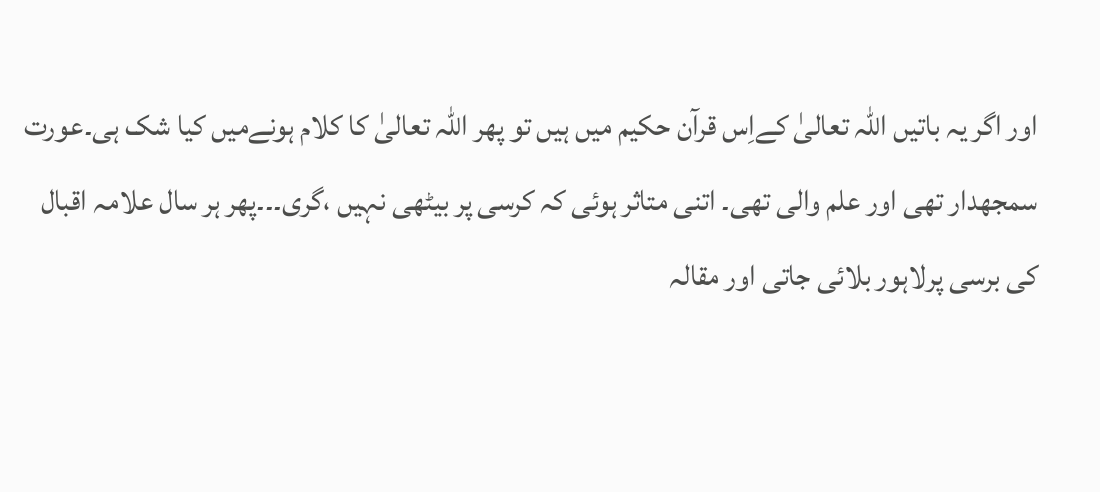اور اگر یہ باتیں اللہ تعالیٰ کےاِس قرآن حکیم میں ہیں تو پھر اللہ تعالیٰ کا کلام ہونےمیں کیا شک ہی۔عورت سمجھدار تھی اور علم والی تھی۔ اتنی متاثر ہوئی کہ کرسی پر بیٹھی نہیں ،گری۔۔۔پھر ہر سال علامہ اقبال کی برسی پرلاہور بلائی جاتی اور مقالہ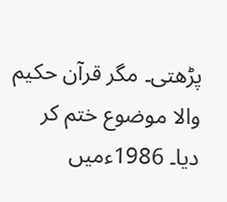پڑھتی۔ مگر قرآن حکیم والا موضوع ختم کر دیا۔ 1986ءمیں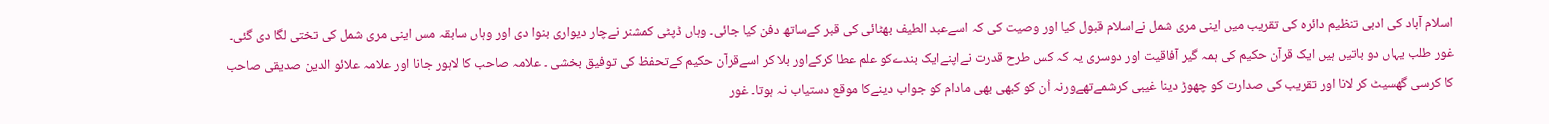اسلام آباد کی ادبی تنظیم دائرہ کی تقریب میں اینی مری شمل نےاسلام قبول کیا اور وصیت کی کہ اسےعبد الطیف بھٹائی کی قبر کےساتھ دفن کیا جائی۔ وہاں ڈپٹی کمشنر نےچار دیواری بنوا دی اور وہاں سابقہ مس اینی مری شمل کی تختی لگا دی گئی۔ غور طلب یہاں دو باتیں ہیں ایک قرآن حکیم کی ہمہ گیر آفاقیت اور دوسری یہ کہ کس طرح قدرت نےاپنےایک بندےکو علم عطا کرکےاور بلا کر اسےقرآن حکیم کےتحفظ کی توفیق بخشی ۔ علامہ صاحب کا لاہور جانا اور علامہ علائو الدین صدیقی صاحب کا کرسی گھسیٹ کر لانا اور تقریب کی صدارت کو چھوڑ دینا غیبی کرشمےتھےورنہ اُن کو کبھی بھی مادام کو جواب دینےکا موقع دستیاب نہ ہوتا۔ غور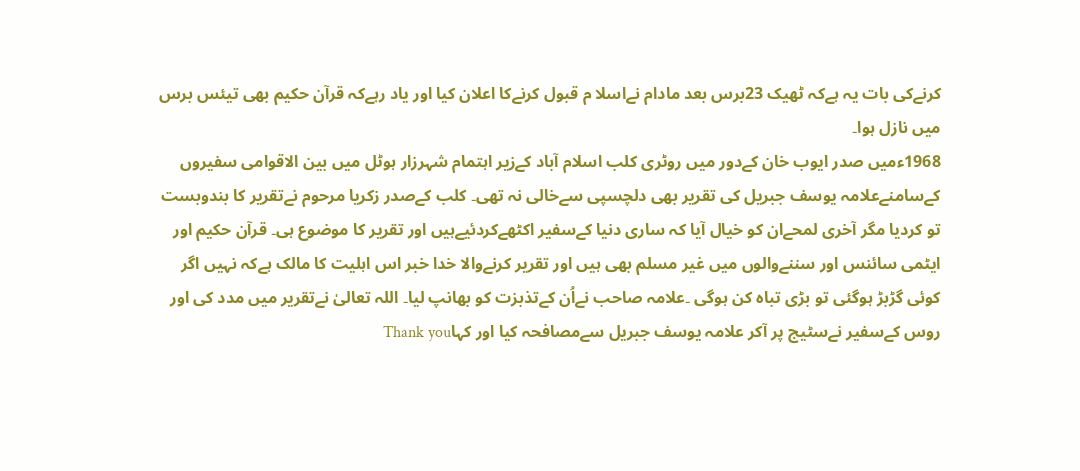کرنےکی بات یہ ہےکہ ٹھیک 23برس بعد مادام نےاسلا م قبول کرنےکا اعلان کیا اور یاد رہےکہ قرآن حکیم بھی تیئس برس میں نازل ہوا۔
1968ءمیں صدر ایوب خان کےدور میں روٹری کلب اسلام آباد کےزیر اہتمام شہرزار ہوٹل میں بین الاقوامی سفیروں کےسامنےعلامہ یوسف جبریل کی تقریر بھی دلچسپی سےخالی نہ تھی۔ کلب کےصدر زکریا مرحوم نےتقریر کا بندوبست تو کردیا مگر آخری لمحےان کو خیال آیا کہ ساری دنیا کےسفیر اکٹھےکردئیےہیں اور تقریر کا موضوع ہی۔ قرآن حکیم اور ایٹمی سائنس اور سننےوالوں میں غیر مسلم بھی ہیں اور تقریر کرنےوالا خدا خبر اس اہلیت کا مالک ہےکہ نہیں اگر کوئی گڑبڑ ہوگئی تو بڑی تباہ کن ہوگی ۔علامہ صاحب نےاُن کےتذبزت کو بھانپ لیا۔ اللہ تعالیٰ نےتقریر میں مدد کی اور روس کےسفیر نےسٹیج پر آکر علامہ یوسف جبریل سےمصافحہ کیا اور کہاThank you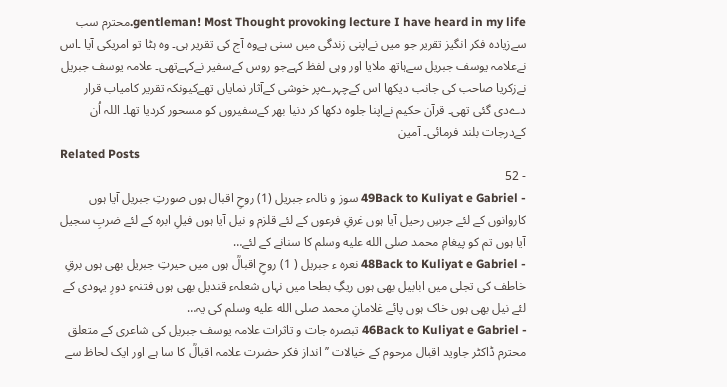gentleman! Most Thought provoking lecture I have heard in my life.محترم سب سےزیادہ فکر انگیز تقریر جو میں نےاپنی زندگی میں سنی ہےوہ آج کی تقریر ہی۔ وہ ہٹا تو امریکی آیا ۔اس نےعلامہ یوسف جبریل سےہاتھ ملایا اور وہی لفظ کہےجو روس کےسفیر نےکہےتھی۔ علامہ یوسف جبریل نےزکریا صاحب کی جانب دیکھا اس کےچہرےپر خوشی کےآثار نمایاں تھےکیونکہ تقریر کامیاب قرار دےدی گئی تھی۔ قرآن حکیم نےاپنا جلوہ دکھا کر دنیا بھر کےسفیروں کو مسحور کردیا تھا۔ اللہ اُن کےدرجات بلند فرمائی۔ آمین
Related Posts
- 52
- 49Back to Kuliyat e Gabriel سوز و نالہء جبریل (1) روحِ اقبال ہوں صورتِ جبریل آیا ہوں کاروانوں کے لئے جرسِ رحیل آیا ہوں غرقِ فرعوں کے لئے قلزم و نیل آیا ہوں فیلِ ابرہ کے لئے ضربِ سجیل آیا ہوں تم کو پیغامِ محمد صلى الله عليه وسلم کا سنانے کے لئے…
- 48Back to Kuliyat e Gabriel نعرہ ء جبریل ( 1) روحِ اقبالؒ ہوں میں حیرتِ جبریل بھی ہوں برقِ خاطف کی تجلی میں ابابیل بھی ہوں ریگِ بطحا میں نہاں شعلہء قندیل بھی ہوں فتنہءِ دورِ یہودی کے لئے نیل بھی ہوں خاک ہوں پائے غلامانِ محمد صلى الله عليه وسلم کی یہ…
- 46Back to Kuliyat e Gabriel تبصرہ جات و تاثرات علامہ یوسف جبریل کی شاعری کے متعلق محترم ڈاکٹر جاوید اقبال مرحوم کے خیالات ’’انداز فکر حضرت علامہ اقبالؒ کا سا ہے اور ایک لحاظ سے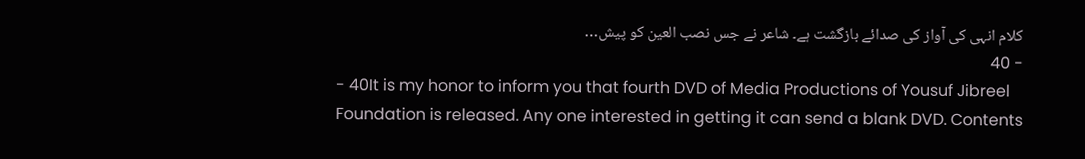کلام انہی کی آواز کی صدائے بازگشت ہے۔ شاعر نے جس نصب العین کو پیش…
- 40
- 40It is my honor to inform you that fourth DVD of Media Productions of Yousuf Jibreel Foundation is released. Any one interested in getting it can send a blank DVD. Contents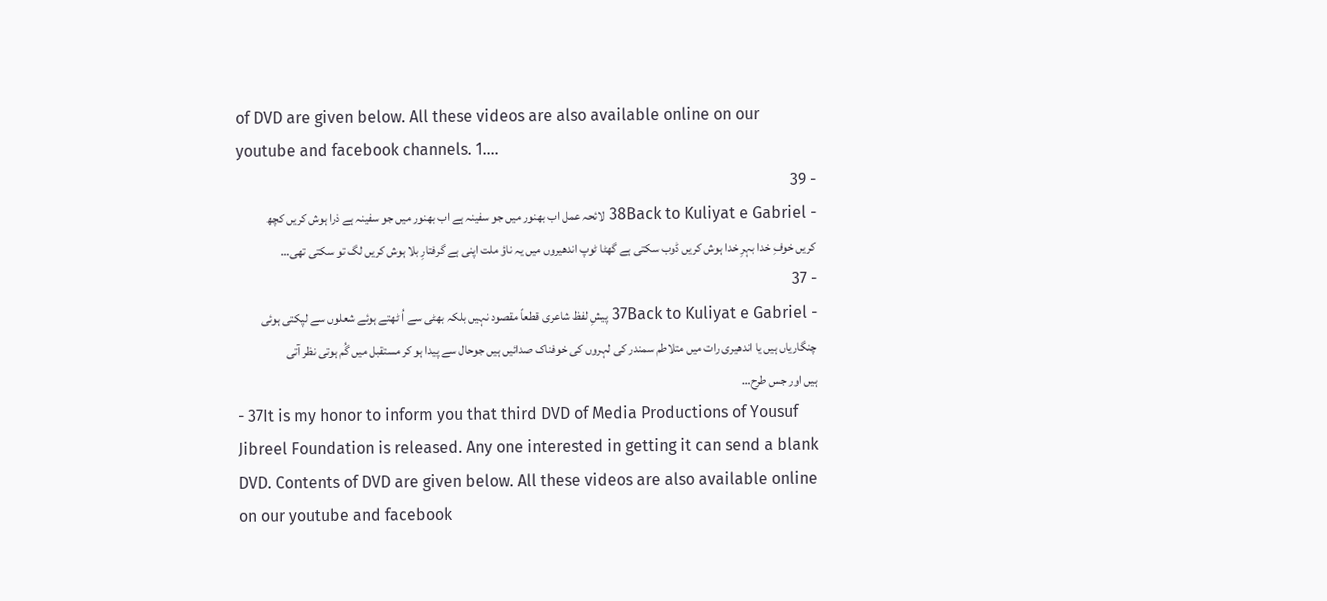of DVD are given below. All these videos are also available online on our youtube and facebook channels. 1.…
- 39
- 38Back to Kuliyat e Gabriel لائحہ عمل اب بھنور میں جو سفینہ ہے اب بھنور میں جو سفینہ ہے ذرا ہوش کریں کچھ کریں خوفِ خدا بہرِ خدا ہوش کریں ڈوب سکتی ہے گھٹا ٹوپ اندھیروں میں یہ ناؤ ملت اپنی ہے گرفتارِ بلا ہوش کریں لگ تو سکتی تھی…
- 37
- 37Back to Kuliyat e Gabriel پیشِ لفظ شاعری قطعاً مقصود نہیں بلکہ بھٹی سے اُ ٹھتے ہوئے شعلوں سے لپکتی ہوئی چنگاریاں ہیں یا اندھیری رات میں متلاطم سمندر کی لہروں کی خوفناک صدائیں ہیں جوحال سے پیدا ہو کر مستقبل میں گُم ہوتی نظر آتی ہیں اور جس طرح…
- 37It is my honor to inform you that third DVD of Media Productions of Yousuf Jibreel Foundation is released. Any one interested in getting it can send a blank DVD. Contents of DVD are given below. All these videos are also available online on our youtube and facebook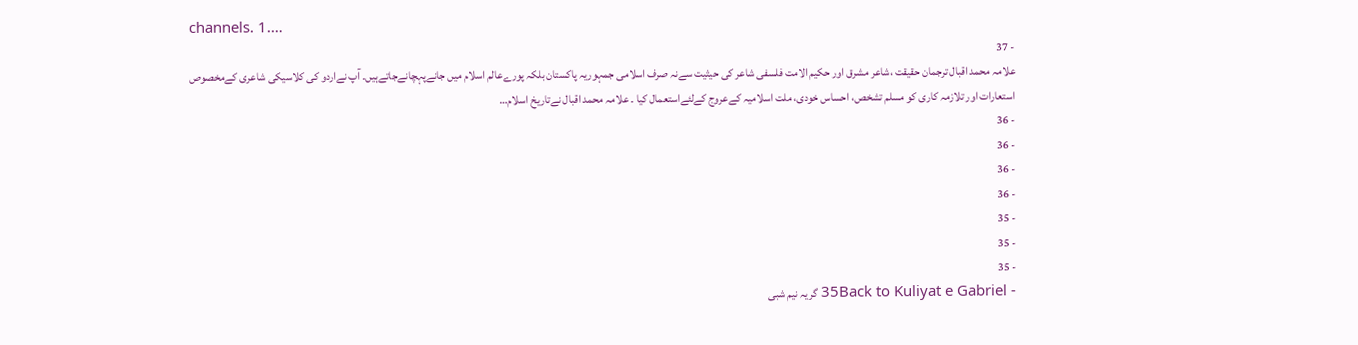channels. 1.…
- 37
علامہ محمد اقبال ترجمان حقیقت ،شاعر مشرق اور حکیم الامت فلسفی شاعر کی حیثیت سےنہ صرف اسلامی جمہوریہ پاکستان بلکہ پورےعالم اسلام میں جانےپہچانےجاتےہیں۔ آپ نےاردو کی کلاسیکی شاعری کےمخصوص استعارات اور تلازمہ کاری کو مسلم تشخص، احساس خودی، ملت اسلامیہ کےعروج کےلئےاستعمال کیا ۔ علامہ محمد اقبال نےتاریخ اسلام…
- 36
- 36
- 36
- 36
- 35
- 35
- 35
- 35Back to Kuliyat e Gabriel گریہ نیم شبی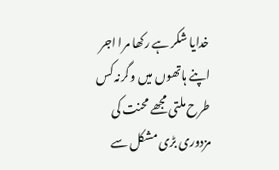خدایا شکر ہے رکھا مرا اجر اپنے ہاتھوں میں وگرنہ کس طرح ملتی مجھے محنت کی مزدوری بڑی مشکل سے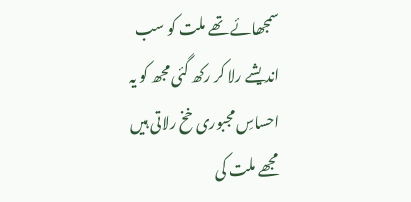سمجھائے تھے ملت کو سب اندیشے رلا کر رکھ گئی مجھ کو یہ احساسِ مجبوری خخ رلاتی ہیں مجھے ملت کی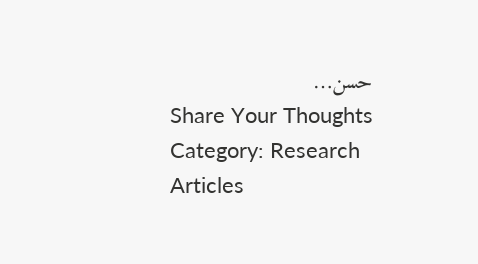حسن…
Share Your Thoughts
Category: Research Articles